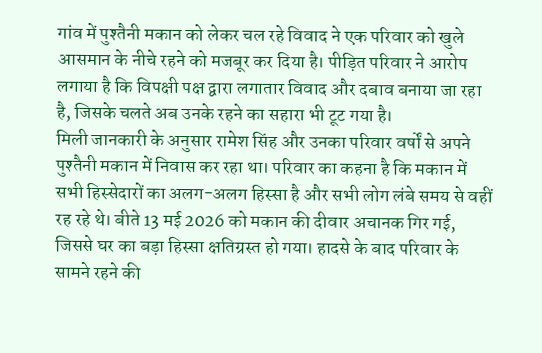गांव में पुश्तैनी मकान को लेकर चल रहे विवाद ने एक परिवार को खुले आसमान के नीचे रहने को मजबूर कर दिया है। पीड़ित परिवार ने आरोप लगाया है कि विपक्षी पक्ष द्वारा लगातार विवाद और दबाव बनाया जा रहा है, जिसके चलते अब उनके रहने का सहारा भी टूट गया है।
मिली जानकारी के अनुसार रामेश सिंह और उनका परिवार वर्षों से अपने पुश्तैनी मकान में निवास कर रहा था। परिवार का कहना है कि मकान में सभी हिस्सेदारों का अलग-अलग हिस्सा है और सभी लोग लंबे समय से वहीं रह रहे थे। बीते 13 मई 2026 को मकान की दीवार अचानक गिर गई, जिससे घर का बड़ा हिस्सा क्षतिग्रस्त हो गया। हादसे के बाद परिवार के सामने रहने की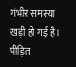गंभीर समस्या खड़ी हो गई है।
पीड़ित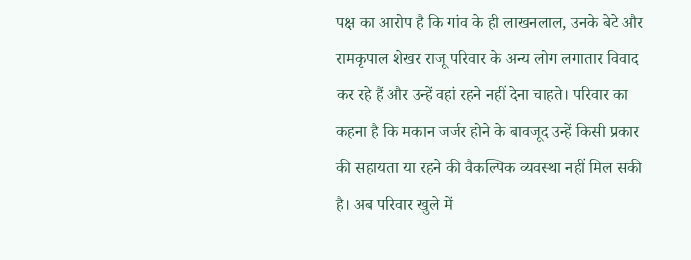पक्ष का आरोप है कि गांव के ही लाखनलाल, उनके बेटे और रामकृपाल शेखर राजू परिवार के अन्य लोग लगातार विवाद कर रहे हैं और उन्हें वहां रहने नहीं देना चाहते। परिवार का कहना है कि मकान जर्जर होने के बावजूद उन्हें किसी प्रकार की सहायता या रहने की वैकल्पिक व्यवस्था नहीं मिल सकी है। अब परिवार खुले में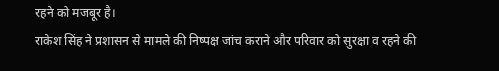रहने को मजबूर है।
राकेश सिंह ने प्रशासन से मामले की निष्पक्ष जांच कराने और परिवार को सुरक्षा व रहने की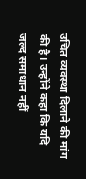उचित व्यवस्था दिलाने की मांग की है। उन्होंने कहा कि यदि जल्द समाधान नहीं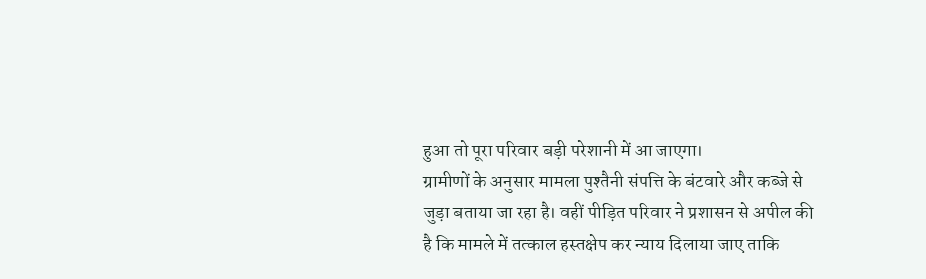हुआ तो पूरा परिवार बड़ी परेशानी में आ जाएगा।
ग्रामीणों के अनुसार मामला पुश्तैनी संपत्ति के बंटवारे और कब्जे से जुड़ा बताया जा रहा है। वहीं पीड़ित परिवार ने प्रशासन से अपील की है कि मामले में तत्काल हस्तक्षेप कर न्याय दिलाया जाए ताकि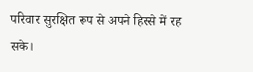परिवार सुरक्षित रूप से अपने हिस्से में रह सके।